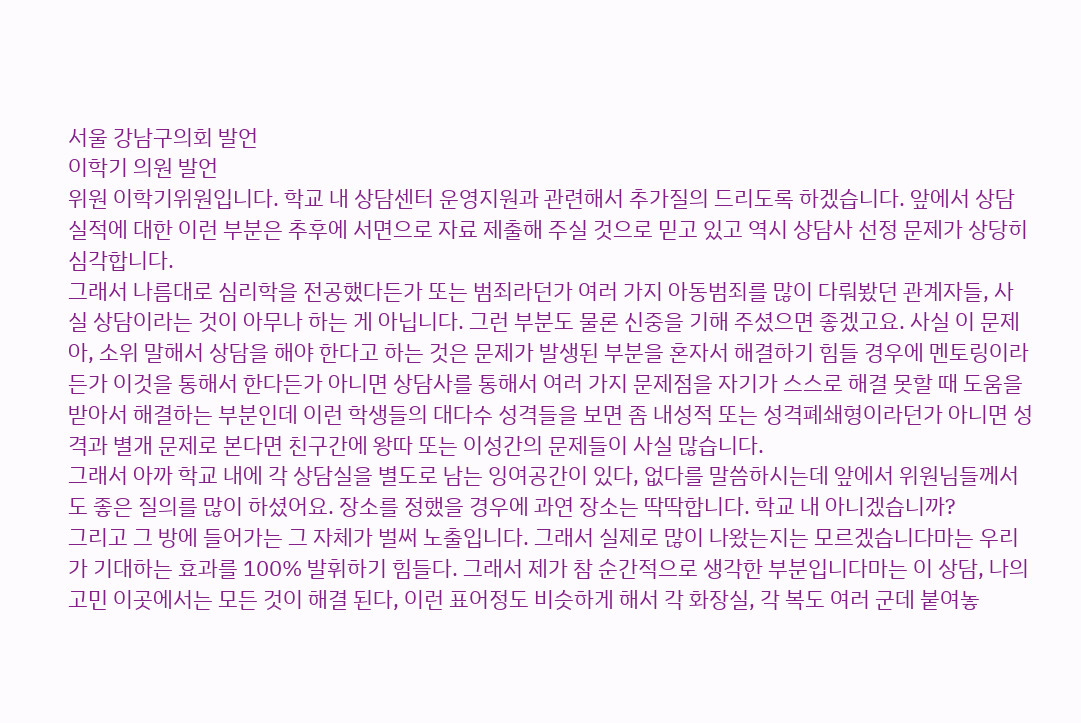서울 강남구의회 발언
이학기 의원 발언
위원 이학기위원입니다. 학교 내 상담센터 운영지원과 관련해서 추가질의 드리도록 하겠습니다. 앞에서 상담실적에 대한 이런 부분은 추후에 서면으로 자료 제출해 주실 것으로 믿고 있고 역시 상담사 선정 문제가 상당히 심각합니다.
그래서 나름대로 심리학을 전공했다든가 또는 범죄라던가 여러 가지 아동범죄를 많이 다뤄봤던 관계자들, 사실 상담이라는 것이 아무나 하는 게 아닙니다. 그런 부분도 물론 신중을 기해 주셨으면 좋겠고요. 사실 이 문제아, 소위 말해서 상담을 해야 한다고 하는 것은 문제가 발생된 부분을 혼자서 해결하기 힘들 경우에 멘토링이라든가 이것을 통해서 한다든가 아니면 상담사를 통해서 여러 가지 문제점을 자기가 스스로 해결 못할 때 도움을 받아서 해결하는 부분인데 이런 학생들의 대다수 성격들을 보면 좀 내성적 또는 성격폐쇄형이라던가 아니면 성격과 별개 문제로 본다면 친구간에 왕따 또는 이성간의 문제들이 사실 많습니다.
그래서 아까 학교 내에 각 상담실을 별도로 남는 잉여공간이 있다, 없다를 말씀하시는데 앞에서 위원님들께서도 좋은 질의를 많이 하셨어요. 장소를 정했을 경우에 과연 장소는 딱딱합니다. 학교 내 아니겠습니까?
그리고 그 방에 들어가는 그 자체가 벌써 노출입니다. 그래서 실제로 많이 나왔는지는 모르겠습니다마는 우리가 기대하는 효과를 100% 발휘하기 힘들다. 그래서 제가 참 순간적으로 생각한 부분입니다마는 이 상담, 나의 고민 이곳에서는 모든 것이 해결 된다, 이런 표어정도 비슷하게 해서 각 화장실, 각 복도 여러 군데 붙여놓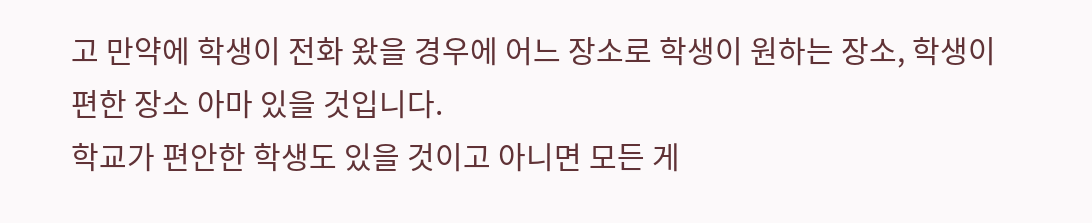고 만약에 학생이 전화 왔을 경우에 어느 장소로 학생이 원하는 장소, 학생이 편한 장소 아마 있을 것입니다.
학교가 편안한 학생도 있을 것이고 아니면 모든 게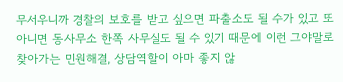무서우니까 경찰의 보호를 받고 싶으면 파출소도 될 수가 있고 또 아니면 동사무소 한쪽 사무실도 될 수 있기 때문에 이런 그야말로 찾아가는 민원해결, 상담역할이 아마 좋지 않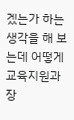겠는가 하는 생각을 해 보는데 어떻게 교육지원과장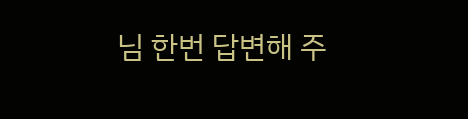님 한번 답변해 주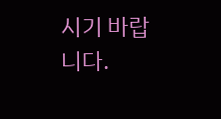시기 바랍니다.